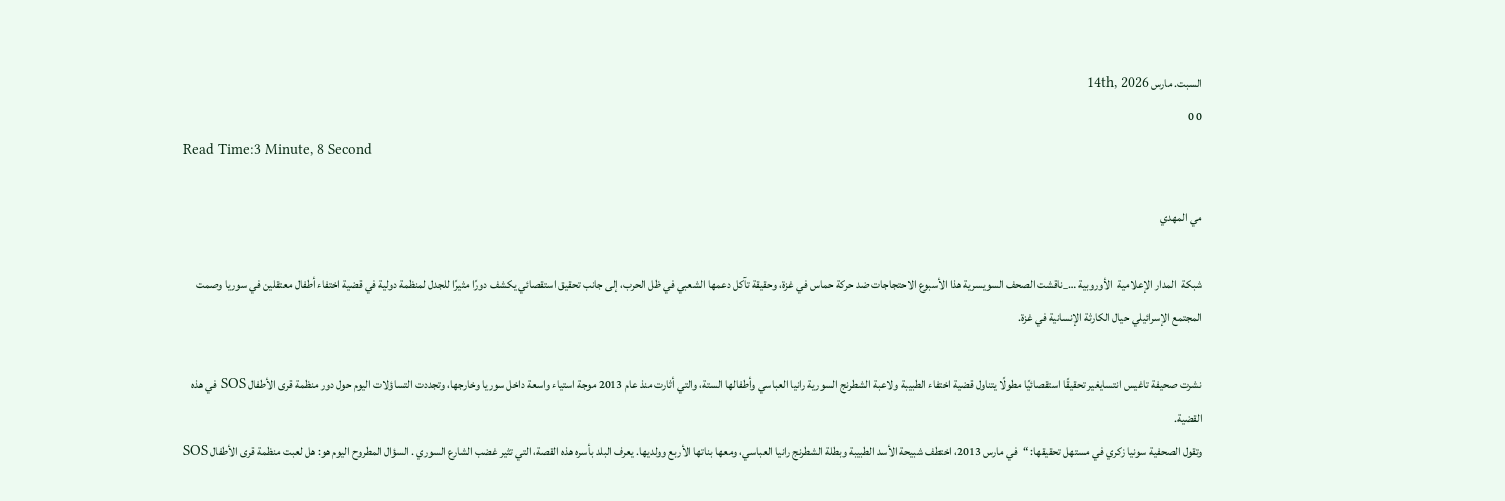السبت. مارس 14th, 2026
0 0
Read Time:3 Minute, 8 Second

مي المهدي

شبكة  المدار الإعلامية  الأوروبية …_ناقشت الصحف السويسرية هذا الأسبوع الاحتجاجات ضد حركة حماس في غزة، وحقيقة تآكل دعمها الشعبي في ظل الحرب، إلى جانب تحقيق استقصائي يكشف دورًا مثيرًا للجدل لمنظمة دولية في قضية اختفاء أطفال معتقلين في سوريا وصمت المجتمع الإسرائيلي حيال الكارثة الإنسانية في غزة.

نشرت صحيفة تاغيس انتسايغير تحقيقًا استقصائيًا مطولًا يتناول قضية اختفاء الطبيبة ولاعبة الشطرنج السورية رانيا العباسي وأطفالها الستة، والتي أثارت منذ عام 2013 موجة استياء واسعة داخل سوريا وخارجها، وتجددت التساؤلات اليوم حول دور منظمة قرى الأطفال SOS في هذه القضية.
وتقول الصحفية سونيا زكري في مستهل تحقيقها: “في مارس 2013، اختطف شبيحة الأسد الطبيبة وبطلة الشطرنج رانيا العباسي، ومعها بناتها الأربع وولديها. يعرف البلد بأسره هذه القصة، التي تثير غضب الشارع السوري . السؤال المطروح اليوم هو: هل لعبت منظمة قرى الأطفال SOS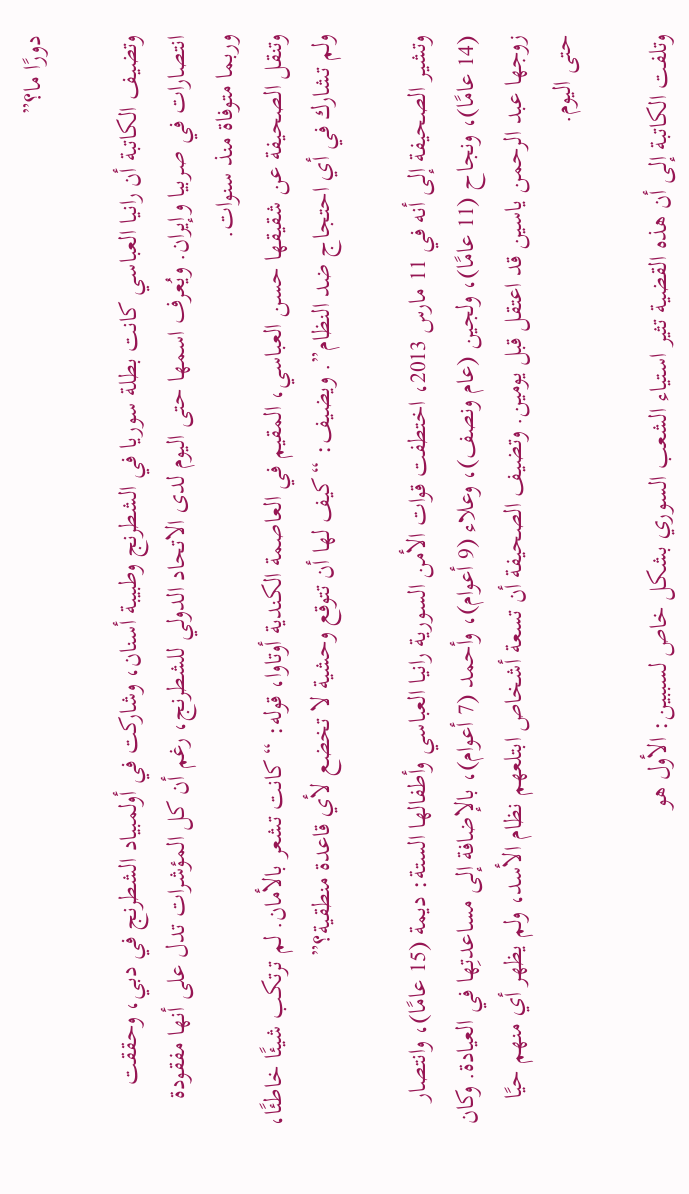دورًا ما؟”

وتضيف الكاتبة أن رانيا العباسي كانت بطلة سوريا في الشطرنج وطبيبة أسنان، وشاركت في أولمبياد الشطرنج في دبي، وحققت انتصارات في صربيا وإيران. ويُعرف اسمها حتى اليوم لدى الاتحاد الدولي للشطرنج، رغم أن كل المؤشرات تدل على أنها مفقودة وربما متوفاة منذ سنوات.
وتنقل الصحيفة عن شقيقها حسن العباسي، المقيم في العاصمة الكندية أوتاوا، قوله: “كانت تشعر بالأمان. لم ترتكب شيئًا خاطئًا، ولم تشارك في أي احتجاج ضد النظام”. ويضيف: “كيف لها أن تتوقع وحشية لا تخضع لأي قاعدة منطقية؟”

وتشير الصحيفة إلى أنه في 11 مارس 2013، اختطفت قوات الأمن السورية رانيا العباسي وأطفالها الستة: ديمة (15 عامًا)، وانتصار (14 عامًا)، ونجاح (11 عامًا)، ولجين (عام ونصف)، وعلاء (9 أعوام)، وأحمد (7 أعوام)، بالإضافة إلى مساعدتِها في العيادة. وكان زوجها عبد الرحمن ياسين قد اعتقل قبل يومين. وتضيف الصحيفة أن تسعة أشخاص ابتلعهم نظام الأسد، ولم يظهر أي منهم حيًا حتى اليوم.

وتلفت الكاتبة إلى أن هذه القضية تثير استياء الشعب السوري بشكل خاص لسببين: الأول هو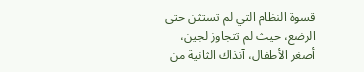قسوة النظام التي لم تستثن حتى الرضع، حيث لم تتجاوز لجين، أصغر الأطفال، آنذاك الثانية من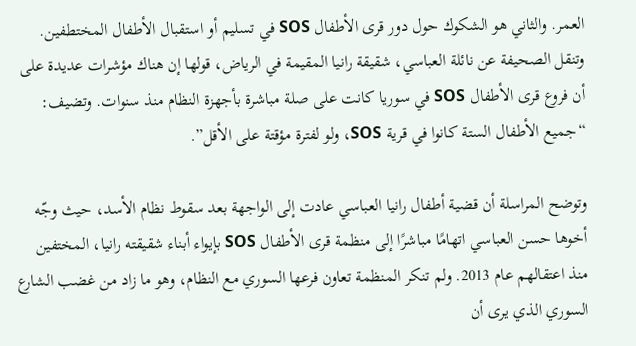العمر. والثاني هو الشكوك حول دور قرى الأطفال SOS في تسليم أو استقبال الأطفال المختطفين.
وتنقل الصحيفة عن نائلة العباسي، شقيقة رانيا المقيمة في الرياض، قولها إن هناك مؤشرات عديدة على أن فروع قرى الأطفال SOS في سوريا كانت على صلة مباشرة بأجهزة النظام منذ سنوات. وتضيف: “جميع الأطفال الستة كانوا في قرية SOS، ولو لفترة مؤقتة على الأقل”.

وتوضح المراسلة أن قضية أطفال رانيا العباسي عادت إلى الواجهة بعد سقوط نظام الأسد، حيث وجّه أخوها حسن العباسي اتهامًا مباشرًا إلى منظمة قرى الأطفال SOS بإيواء أبناء شقيقته رانيا، المختفين منذ اعتقالهم عام 2013. ولم تنكر المنظمة تعاون فرعها السوري مع النظام، وهو ما زاد من غضب الشارع السوري الذي يرى أن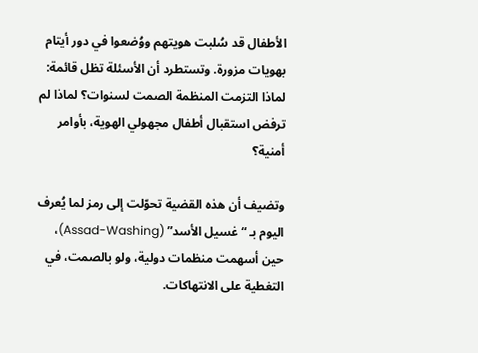الأطفال قد سُلبت هويتهم ووُضعوا في دور أيتام بهويات مزورة. وتستطرد أن الأسئلة تظل قائمة: لماذا التزمت المنظمة الصمت لسنوات؟ لماذا لم ترفض استقبال أطفال مجهولي الهوية، بأوامر أمنية؟

وتضيف أن هذه القضية تحوّلت إلى رمز لما يُعرف اليوم بـ “غسيل الأسد” (Assad-Washing)، حين أسهمت منظمات دولية، ولو بالصمت، في التغطية على الانتهاكات.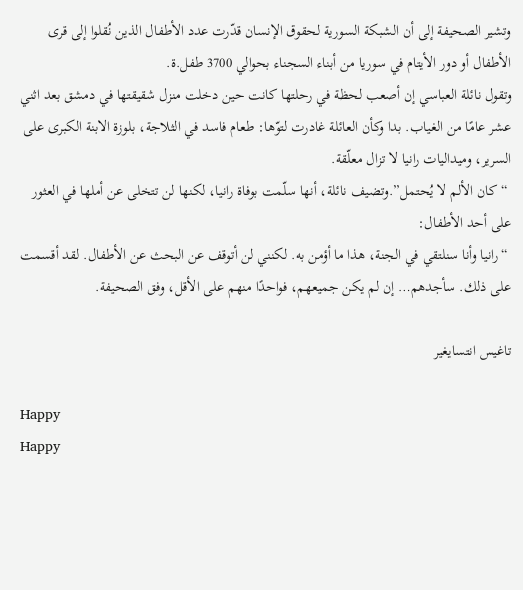وتشير الصحيفة إلى أن الشبكة السورية لحقوق الإنسان قدّرت عدد الأطفال الذين نُقلوا إلى قرى الأطفال أو دور الأيتام في سوريا من أبناء السجناء بحوالي 3700 طفل.ة.
وتقول نائلة العباسي إن أصعب لحظة في رحلتها كانت حين دخلت منزل شقيقتها في دمشق بعد اثني عشر عامًا من الغياب. بدا وكأن العائلة غادرت لتوّها: طعام فاسد في الثلاجة، بلوزة الابنة الكبرى على السرير، وميداليات رانيا لا تزال معلّقة.
 “كان الألم لا يُحتمل”.وتضيف نائلة، أنها سلّمت بوفاة رانيا، لكنها لن تتخلى عن أملها في العثور على أحد الأطفال:
 “رانيا وأنا سنلتقي في الجنة، هذا ما أؤمن به. لكنني لن أتوقف عن البحث عن الأطفال. لقد أقسمت على ذلك. سأجدهم… إن لم يكن جميعهم، فواحدًا منهم على الأقل، وفق الصحيفة.

تاغيس انتسايغير

Happy
Happy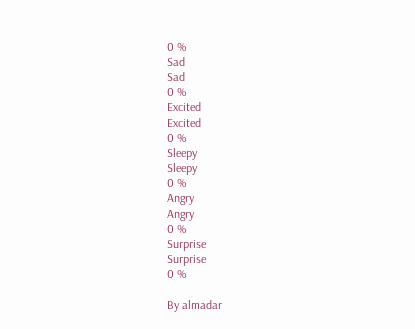0 %
Sad
Sad
0 %
Excited
Excited
0 %
Sleepy
Sleepy
0 %
Angry
Angry
0 %
Surprise
Surprise
0 %

By almadar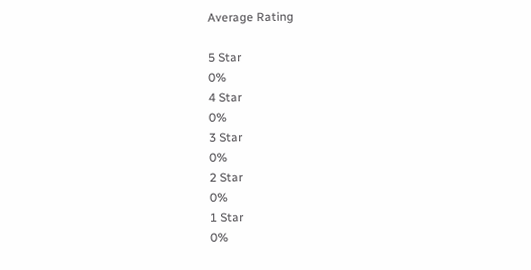Average Rating

5 Star
0%
4 Star
0%
3 Star
0%
2 Star
0%
1 Star
0%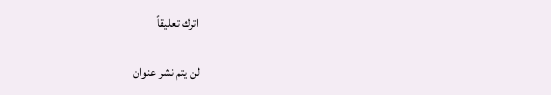اترك تعليقاً

لن يتم نشر عنوان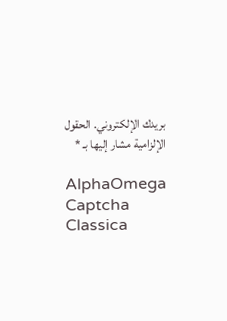بريدك الإلكتروني. الحقول الإلزامية مشار إليها بـ *

AlphaOmega Captcha Classica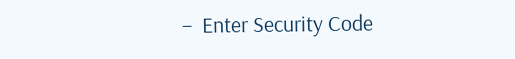–  Enter Security Code